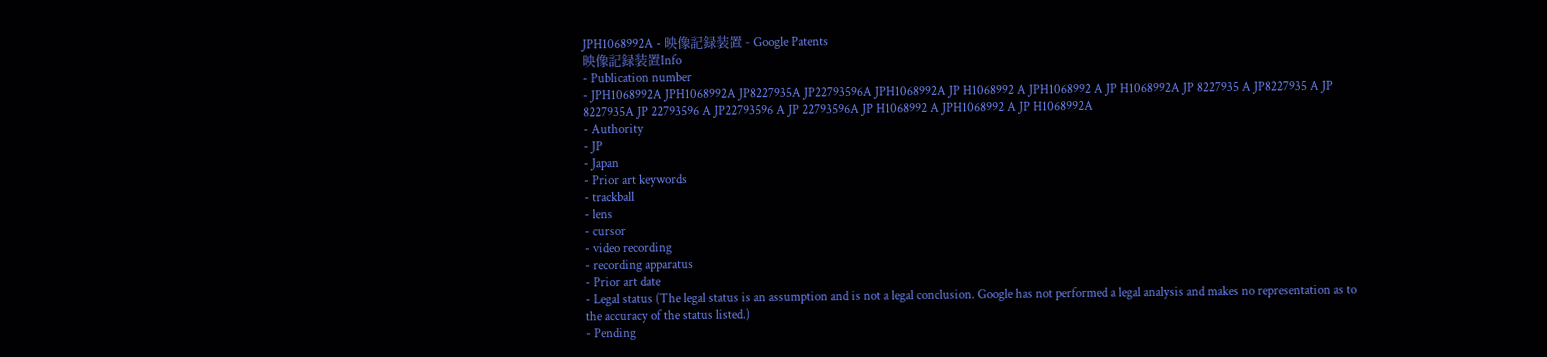JPH1068992A - 映像記録装置 - Google Patents
映像記録装置Info
- Publication number
- JPH1068992A JPH1068992A JP8227935A JP22793596A JPH1068992A JP H1068992 A JPH1068992 A JP H1068992A JP 8227935 A JP8227935 A JP 8227935A JP 22793596 A JP22793596 A JP 22793596A JP H1068992 A JPH1068992 A JP H1068992A
- Authority
- JP
- Japan
- Prior art keywords
- trackball
- lens
- cursor
- video recording
- recording apparatus
- Prior art date
- Legal status (The legal status is an assumption and is not a legal conclusion. Google has not performed a legal analysis and makes no representation as to the accuracy of the status listed.)
- Pending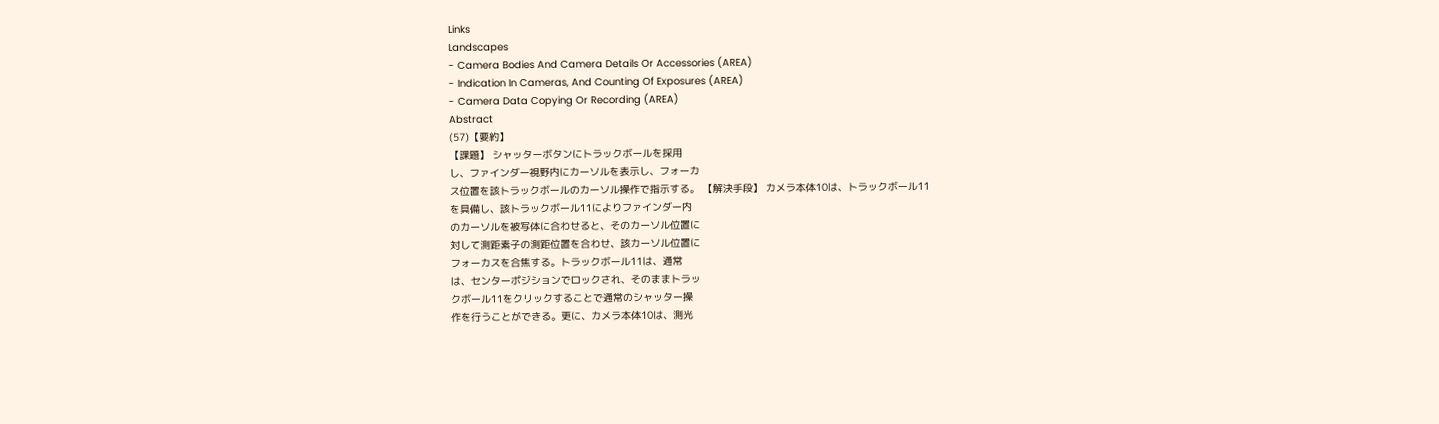Links
Landscapes
- Camera Bodies And Camera Details Or Accessories (AREA)
- Indication In Cameras, And Counting Of Exposures (AREA)
- Camera Data Copying Or Recording (AREA)
Abstract
(57)【要約】
【課題】 シャッターボタンにトラックボールを採用
し、ファインダー視野内にカーソルを表示し、フォーカ
ス位置を該トラックボールのカーソル操作で指示する。 【解決手段】 カメラ本体10は、トラックボール11
を具備し、該トラックボール11によりファインダー内
のカーソルを被写体に合わせると、そのカーソル位置に
対して測距素子の測距位置を合わせ、該カーソル位置に
フォーカスを合焦する。トラックボール11は、通常
は、センターポジションでロックされ、そのままトラッ
クボール11をクリックすることで通常のシャッター操
作を行うことができる。更に、カメラ本体10は、測光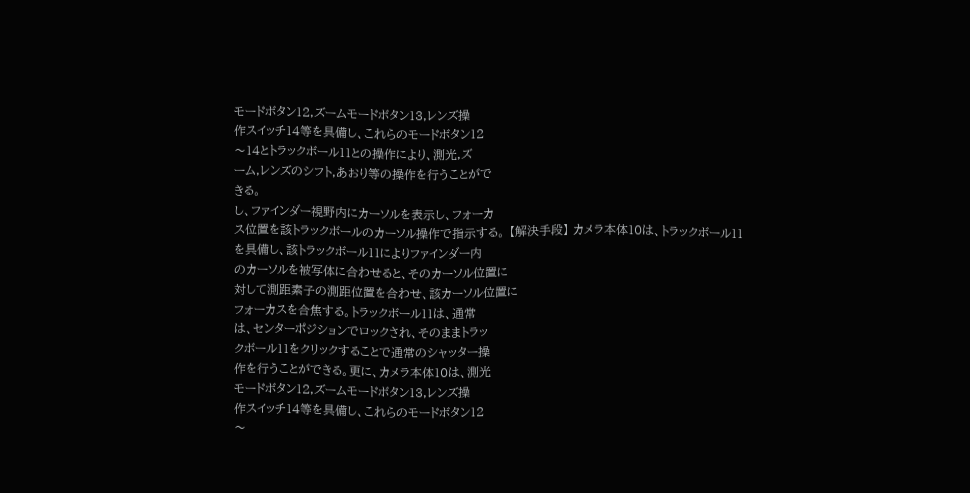モードボタン12,ズームモードボタン13,レンズ操
作スイッチ14等を具備し、これらのモードボタン12
〜14とトラックボール11との操作により、測光,ズ
ーム,レンズのシフト,あおり等の操作を行うことがで
きる。
し、ファインダー視野内にカーソルを表示し、フォーカ
ス位置を該トラックボールのカーソル操作で指示する。 【解決手段】 カメラ本体10は、トラックボール11
を具備し、該トラックボール11によりファインダー内
のカーソルを被写体に合わせると、そのカーソル位置に
対して測距素子の測距位置を合わせ、該カーソル位置に
フォーカスを合焦する。トラックボール11は、通常
は、センターポジションでロックされ、そのままトラッ
クボール11をクリックすることで通常のシャッター操
作を行うことができる。更に、カメラ本体10は、測光
モードボタン12,ズームモードボタン13,レンズ操
作スイッチ14等を具備し、これらのモードボタン12
〜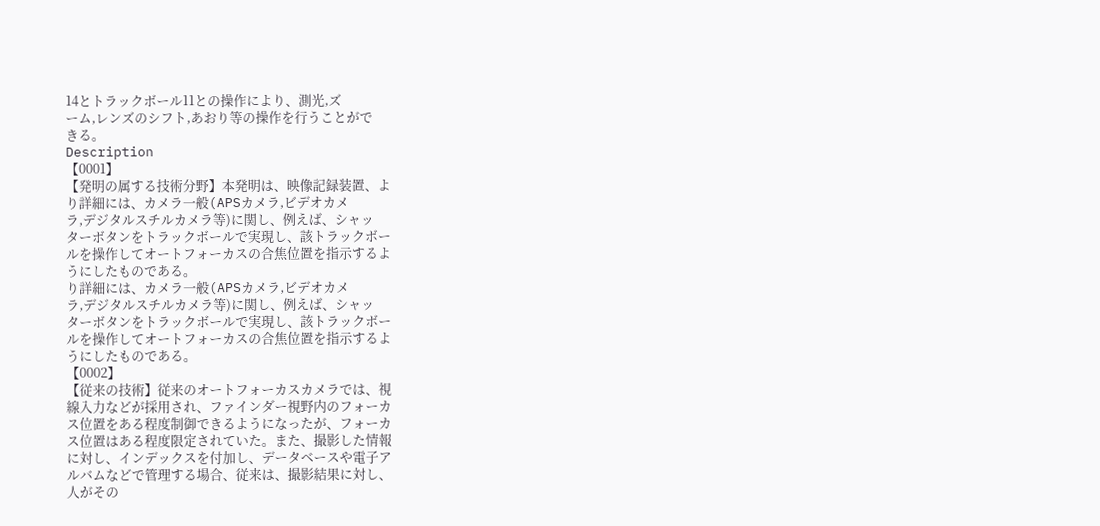14とトラックボール11との操作により、測光,ズ
ーム,レンズのシフト,あおり等の操作を行うことがで
きる。
Description
【0001】
【発明の属する技術分野】本発明は、映像記録装置、よ
り詳細には、カメラ一般(APSカメラ,ビデオカメ
ラ,デジタルスチルカメラ等)に関し、例えば、シャッ
ターボタンをトラックボールで実現し、該トラックボー
ルを操作してオートフォーカスの合焦位置を指示するよ
うにしたものである。
り詳細には、カメラ一般(APSカメラ,ビデオカメ
ラ,デジタルスチルカメラ等)に関し、例えば、シャッ
ターボタンをトラックボールで実現し、該トラックボー
ルを操作してオートフォーカスの合焦位置を指示するよ
うにしたものである。
【0002】
【従来の技術】従来のオートフォーカスカメラでは、視
線入力などが採用され、ファインダー視野内のフォーカ
ス位置をある程度制御できるようになったが、フォーカ
ス位置はある程度限定されていた。また、撮影した情報
に対し、インデックスを付加し、データベースや電子ア
ルバムなどで管理する場合、従来は、撮影結果に対し、
人がその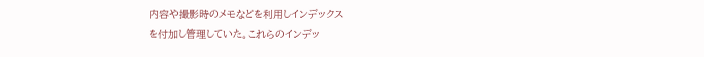内容や撮影時のメモなどを利用しインデックス
を付加し管理していた。これらのインデッ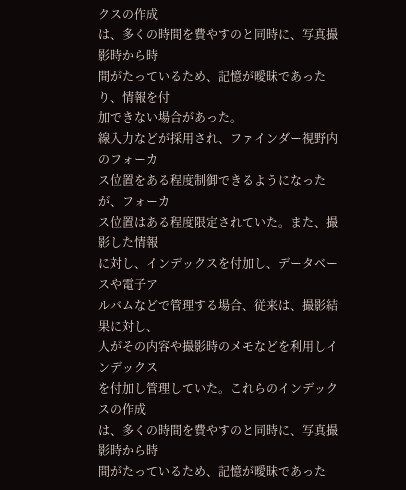クスの作成
は、多くの時間を費やすのと同時に、写真撮影時から時
間がたっているため、記憶が曖昧であったり、情報を付
加できない場合があった。
線入力などが採用され、ファインダー視野内のフォーカ
ス位置をある程度制御できるようになったが、フォーカ
ス位置はある程度限定されていた。また、撮影した情報
に対し、インデックスを付加し、データベースや電子ア
ルバムなどで管理する場合、従来は、撮影結果に対し、
人がその内容や撮影時のメモなどを利用しインデックス
を付加し管理していた。これらのインデックスの作成
は、多くの時間を費やすのと同時に、写真撮影時から時
間がたっているため、記憶が曖昧であった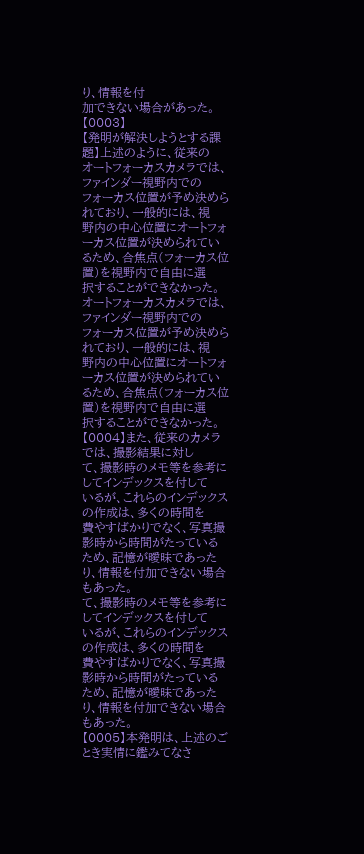り、情報を付
加できない場合があった。
【0003】
【発明が解決しようとする課題】上述のように、従来の
オートフォーカスカメラでは、ファインダー視野内での
フォーカス位置が予め決められており、一般的には、視
野内の中心位置にオートフォーカス位置が決められてい
るため、合焦点(フォーカス位置)を視野内で自由に選
択することができなかった。
オートフォーカスカメラでは、ファインダー視野内での
フォーカス位置が予め決められており、一般的には、視
野内の中心位置にオートフォーカス位置が決められてい
るため、合焦点(フォーカス位置)を視野内で自由に選
択することができなかった。
【0004】また、従来のカメラでは、撮影結果に対し
て、撮影時のメモ等を参考にしてインデックスを付して
いるが、これらのインデックスの作成は、多くの時間を
費やすばかりでなく、写真撮影時から時間がたっている
ため、記憶が曖昧であったり、情報を付加できない場合
もあった。
て、撮影時のメモ等を参考にしてインデックスを付して
いるが、これらのインデックスの作成は、多くの時間を
費やすばかりでなく、写真撮影時から時間がたっている
ため、記憶が曖昧であったり、情報を付加できない場合
もあった。
【0005】本発明は、上述のごとき実情に鑑みてなさ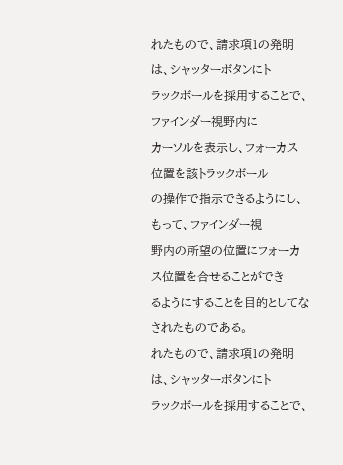れたもので、請求項1の発明は、シャッターボタンにト
ラックボールを採用することで、ファインダー視野内に
カーソルを表示し、フォーカス位置を該トラックボール
の操作で指示できるようにし、もって、ファインダー視
野内の所望の位置にフォーカス位置を合せることができ
るようにすることを目的としてなされたものである。
れたもので、請求項1の発明は、シャッターボタンにト
ラックボールを採用することで、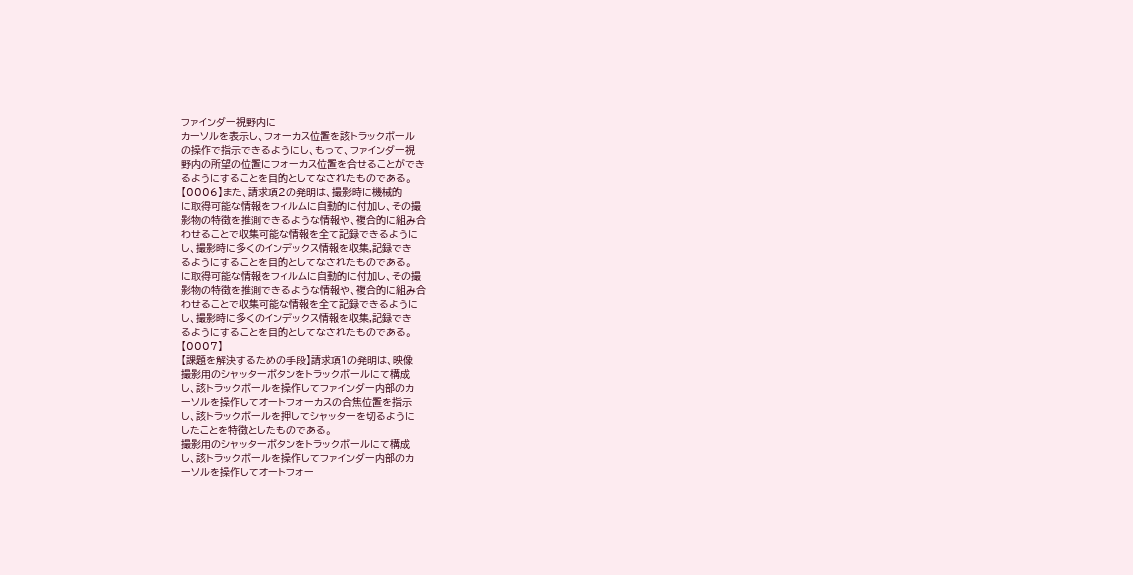ファインダー視野内に
カーソルを表示し、フォーカス位置を該トラックボール
の操作で指示できるようにし、もって、ファインダー視
野内の所望の位置にフォーカス位置を合せることができ
るようにすることを目的としてなされたものである。
【0006】また、請求項2の発明は、撮影時に機械的
に取得可能な情報をフィルムに自動的に付加し、その撮
影物の特徴を推測できるような情報や、複合的に組み合
わせることで収集可能な情報を全て記録できるように
し、撮影時に多くのインデックス情報を収集,記録でき
るようにすることを目的としてなされたものである。
に取得可能な情報をフィルムに自動的に付加し、その撮
影物の特徴を推測できるような情報や、複合的に組み合
わせることで収集可能な情報を全て記録できるように
し、撮影時に多くのインデックス情報を収集,記録でき
るようにすることを目的としてなされたものである。
【0007】
【課題を解決するための手段】請求項1の発明は、映像
撮影用のシャッターボタンをトラックボールにて構成
し、該トラックボールを操作してファインダー内部のカ
ーソルを操作してオートフォーカスの合焦位置を指示
し、該トラックボールを押してシャッターを切るように
したことを特徴としたものである。
撮影用のシャッターボタンをトラックボールにて構成
し、該トラックボールを操作してファインダー内部のカ
ーソルを操作してオートフォー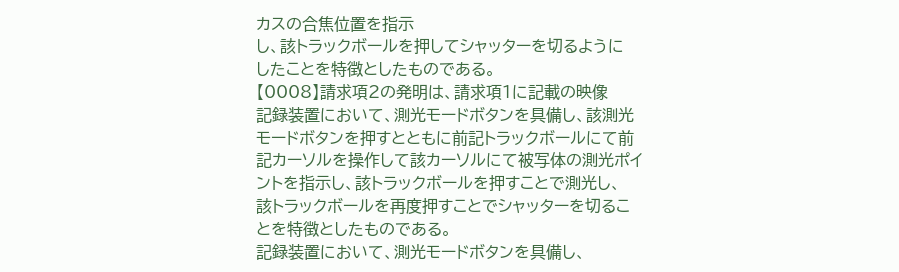カスの合焦位置を指示
し、該トラックボールを押してシャッターを切るように
したことを特徴としたものである。
【0008】請求項2の発明は、請求項1に記載の映像
記録装置において、測光モードボタンを具備し、該測光
モードボタンを押すとともに前記トラックボールにて前
記カーソルを操作して該カーソルにて被写体の測光ポイ
ントを指示し、該トラックボールを押すことで測光し、
該トラックボールを再度押すことでシャッターを切るこ
とを特徴としたものである。
記録装置において、測光モードボタンを具備し、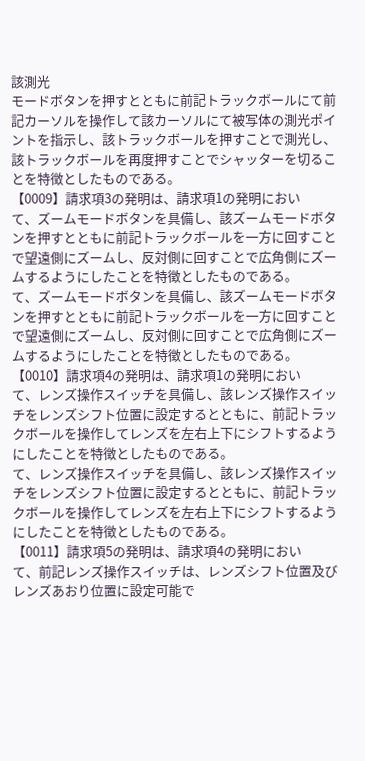該測光
モードボタンを押すとともに前記トラックボールにて前
記カーソルを操作して該カーソルにて被写体の測光ポイ
ントを指示し、該トラックボールを押すことで測光し、
該トラックボールを再度押すことでシャッターを切るこ
とを特徴としたものである。
【0009】請求項3の発明は、請求項1の発明におい
て、ズームモードボタンを具備し、該ズームモードボタ
ンを押すとともに前記トラックボールを一方に回すこと
で望遠側にズームし、反対側に回すことで広角側にズー
ムするようにしたことを特徴としたものである。
て、ズームモードボタンを具備し、該ズームモードボタ
ンを押すとともに前記トラックボールを一方に回すこと
で望遠側にズームし、反対側に回すことで広角側にズー
ムするようにしたことを特徴としたものである。
【0010】請求項4の発明は、請求項1の発明におい
て、レンズ操作スイッチを具備し、該レンズ操作スイッ
チをレンズシフト位置に設定するとともに、前記トラッ
クボールを操作してレンズを左右上下にシフトするよう
にしたことを特徴としたものである。
て、レンズ操作スイッチを具備し、該レンズ操作スイッ
チをレンズシフト位置に設定するとともに、前記トラッ
クボールを操作してレンズを左右上下にシフトするよう
にしたことを特徴としたものである。
【0011】請求項5の発明は、請求項4の発明におい
て、前記レンズ操作スイッチは、レンズシフト位置及び
レンズあおり位置に設定可能で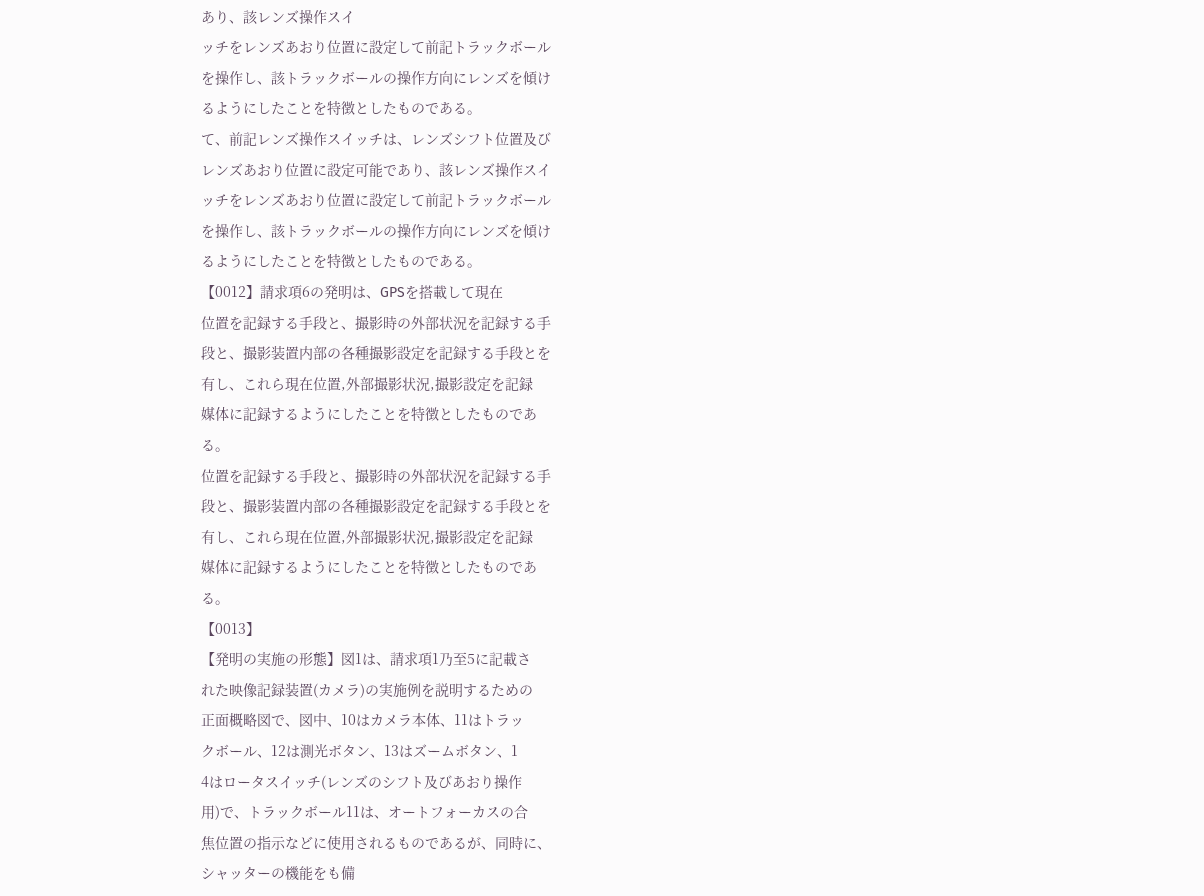あり、該レンズ操作スイ
ッチをレンズあおり位置に設定して前記トラックボール
を操作し、該トラックボールの操作方向にレンズを傾け
るようにしたことを特徴としたものである。
て、前記レンズ操作スイッチは、レンズシフト位置及び
レンズあおり位置に設定可能であり、該レンズ操作スイ
ッチをレンズあおり位置に設定して前記トラックボール
を操作し、該トラックボールの操作方向にレンズを傾け
るようにしたことを特徴としたものである。
【0012】請求項6の発明は、GPSを搭載して現在
位置を記録する手段と、撮影時の外部状況を記録する手
段と、撮影装置内部の各種撮影設定を記録する手段とを
有し、これら現在位置,外部撮影状況,撮影設定を記録
媒体に記録するようにしたことを特徴としたものであ
る。
位置を記録する手段と、撮影時の外部状況を記録する手
段と、撮影装置内部の各種撮影設定を記録する手段とを
有し、これら現在位置,外部撮影状況,撮影設定を記録
媒体に記録するようにしたことを特徴としたものであ
る。
【0013】
【発明の実施の形態】図1は、請求項1乃至5に記載さ
れた映像記録装置(カメラ)の実施例を説明するための
正面概略図で、図中、10はカメラ本体、11はトラッ
クボール、12は測光ボタン、13はズームボタン、1
4はロータスイッチ(レンズのシフト及びあおり操作
用)で、トラックボール11は、オートフォーカスの合
焦位置の指示などに使用されるものであるが、同時に、
シャッターの機能をも備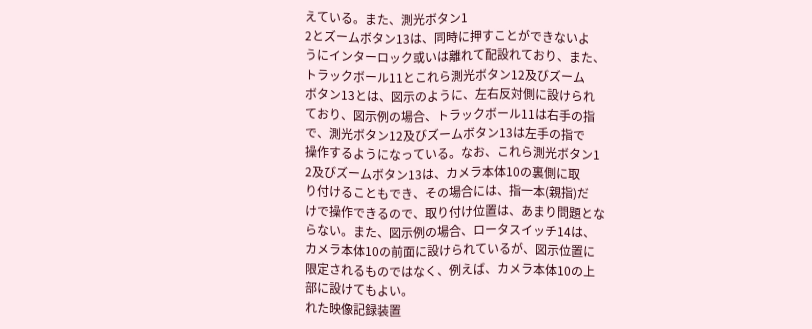えている。また、測光ボタン1
2とズームボタン13は、同時に押すことができないよ
うにインターロック或いは離れて配設れており、また、
トラックボール11とこれら測光ボタン12及びズーム
ボタン13とは、図示のように、左右反対側に設けられ
ており、図示例の場合、トラックボール11は右手の指
で、測光ボタン12及びズームボタン13は左手の指で
操作するようになっている。なお、これら測光ボタン1
2及びズームボタン13は、カメラ本体10の裏側に取
り付けることもでき、その場合には、指一本(親指)だ
けで操作できるので、取り付け位置は、あまり問題とな
らない。また、図示例の場合、ロータスイッチ14は、
カメラ本体10の前面に設けられているが、図示位置に
限定されるものではなく、例えば、カメラ本体10の上
部に設けてもよい。
れた映像記録装置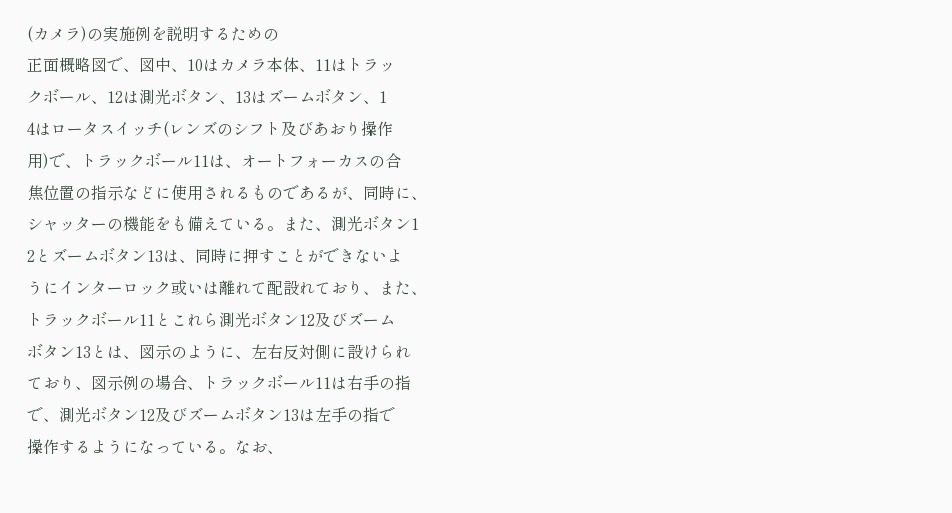(カメラ)の実施例を説明するための
正面概略図で、図中、10はカメラ本体、11はトラッ
クボール、12は測光ボタン、13はズームボタン、1
4はロータスイッチ(レンズのシフト及びあおり操作
用)で、トラックボール11は、オートフォーカスの合
焦位置の指示などに使用されるものであるが、同時に、
シャッターの機能をも備えている。また、測光ボタン1
2とズームボタン13は、同時に押すことができないよ
うにインターロック或いは離れて配設れており、また、
トラックボール11とこれら測光ボタン12及びズーム
ボタン13とは、図示のように、左右反対側に設けられ
ており、図示例の場合、トラックボール11は右手の指
で、測光ボタン12及びズームボタン13は左手の指で
操作するようになっている。なお、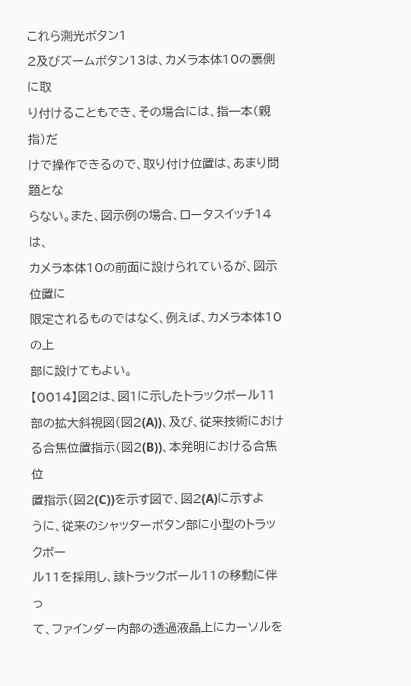これら測光ボタン1
2及びズームボタン13は、カメラ本体10の裏側に取
り付けることもでき、その場合には、指一本(親指)だ
けで操作できるので、取り付け位置は、あまり問題とな
らない。また、図示例の場合、ロータスイッチ14は、
カメラ本体10の前面に設けられているが、図示位置に
限定されるものではなく、例えば、カメラ本体10の上
部に設けてもよい。
【0014】図2は、図1に示したトラックボール11
部の拡大斜視図(図2(A))、及び、従来技術におけ
る合焦位置指示(図2(B))、本発明における合焦位
置指示(図2(C))を示す図で、図2(A)に示すよ
うに、従来のシャッターボタン部に小型のトラックボー
ル11を採用し、該トラックボール11の移動に伴っ
て、ファインダー内部の透過液晶上にカーソルを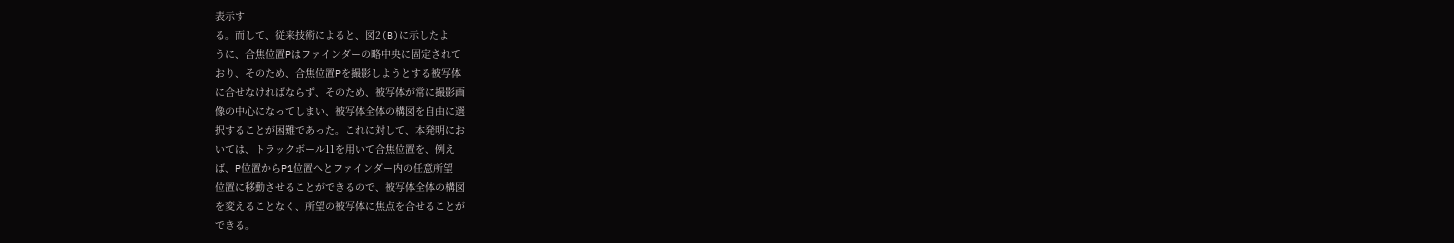表示す
る。而して、従来技術によると、図2(B)に示したよ
うに、合焦位置Pはファインダーの略中央に固定されて
おり、そのため、合焦位置Pを撮影しようとする被写体
に合せなければならず、そのため、被写体が常に撮影画
像の中心になってしまい、被写体全体の構図を自由に選
択することが困難であった。これに対して、本発明にお
いては、トラックボール11を用いて合焦位置を、例え
ば、P位置からP1位置へとファインダー内の任意所望
位置に移動させることができるので、被写体全体の構図
を変えることなく、所望の被写体に焦点を合せることが
できる。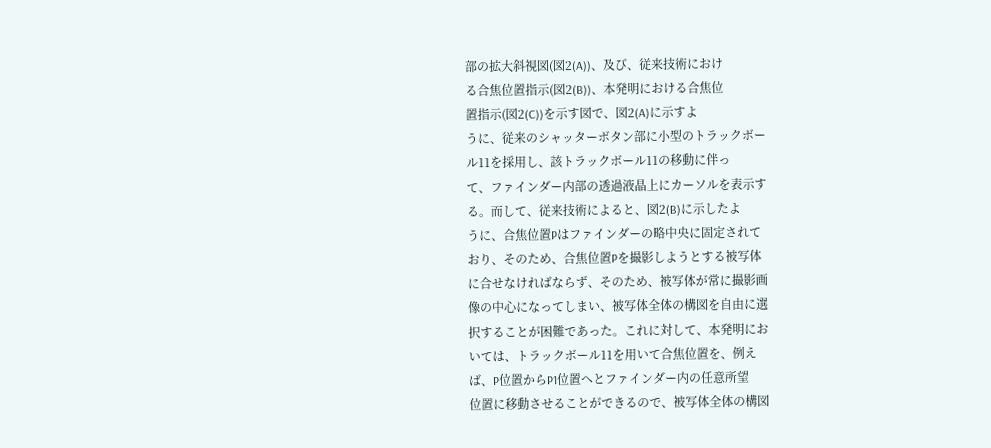部の拡大斜視図(図2(A))、及び、従来技術におけ
る合焦位置指示(図2(B))、本発明における合焦位
置指示(図2(C))を示す図で、図2(A)に示すよ
うに、従来のシャッターボタン部に小型のトラックボー
ル11を採用し、該トラックボール11の移動に伴っ
て、ファインダー内部の透過液晶上にカーソルを表示す
る。而して、従来技術によると、図2(B)に示したよ
うに、合焦位置Pはファインダーの略中央に固定されて
おり、そのため、合焦位置Pを撮影しようとする被写体
に合せなければならず、そのため、被写体が常に撮影画
像の中心になってしまい、被写体全体の構図を自由に選
択することが困難であった。これに対して、本発明にお
いては、トラックボール11を用いて合焦位置を、例え
ば、P位置からP1位置へとファインダー内の任意所望
位置に移動させることができるので、被写体全体の構図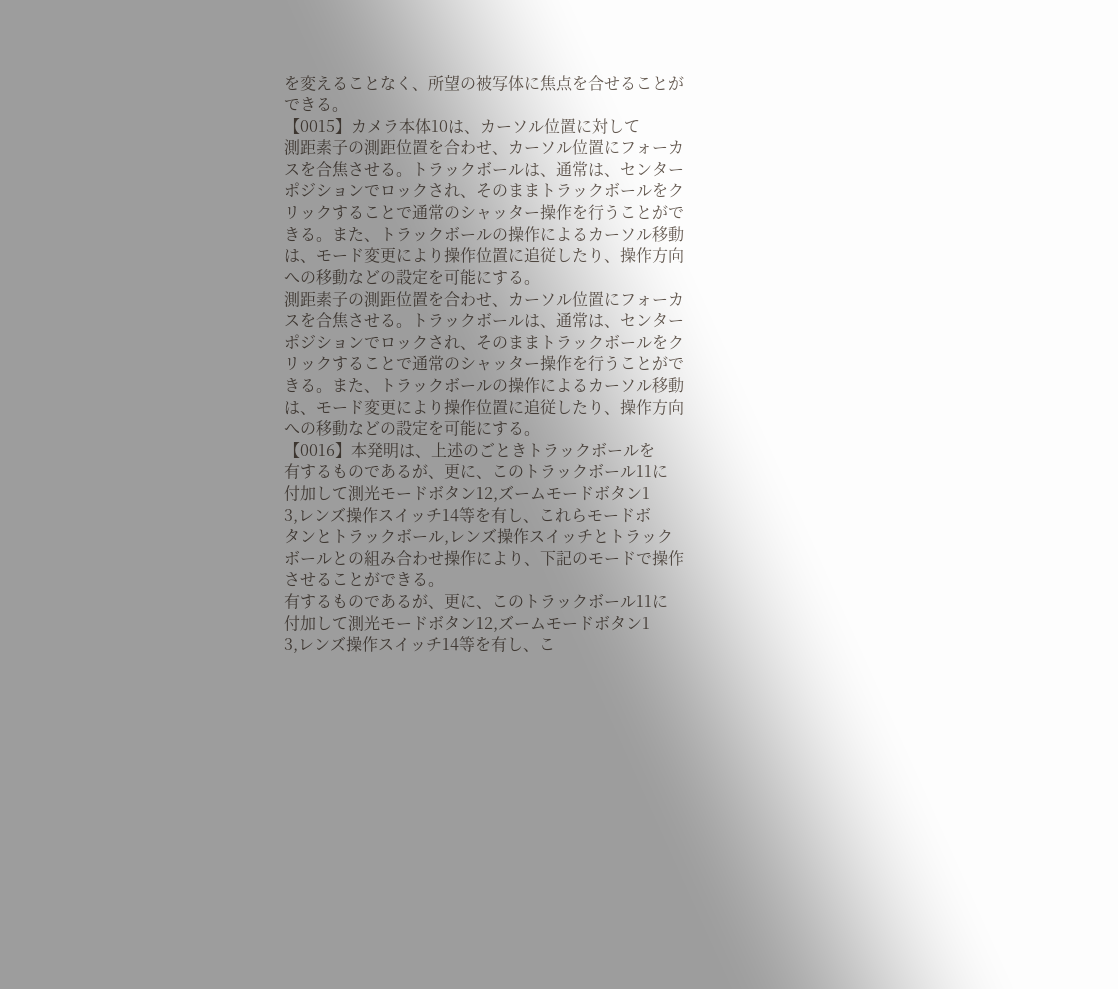を変えることなく、所望の被写体に焦点を合せることが
できる。
【0015】カメラ本体10は、カーソル位置に対して
測距素子の測距位置を合わせ、カーソル位置にフォーカ
スを合焦させる。トラックボールは、通常は、センター
ポジションでロックされ、そのままトラックボールをク
リックすることで通常のシャッター操作を行うことがで
きる。また、トラックボールの操作によるカーソル移動
は、モード変更により操作位置に追従したり、操作方向
への移動などの設定を可能にする。
測距素子の測距位置を合わせ、カーソル位置にフォーカ
スを合焦させる。トラックボールは、通常は、センター
ポジションでロックされ、そのままトラックボールをク
リックすることで通常のシャッター操作を行うことがで
きる。また、トラックボールの操作によるカーソル移動
は、モード変更により操作位置に追従したり、操作方向
への移動などの設定を可能にする。
【0016】本発明は、上述のごときトラックボールを
有するものであるが、更に、このトラックボール11に
付加して測光モードボタン12,ズームモードボタン1
3,レンズ操作スイッチ14等を有し、これらモードボ
タンとトラックボール,レンズ操作スイッチとトラック
ボールとの組み合わせ操作により、下記のモードで操作
させることができる。
有するものであるが、更に、このトラックボール11に
付加して測光モードボタン12,ズームモードボタン1
3,レンズ操作スイッチ14等を有し、こ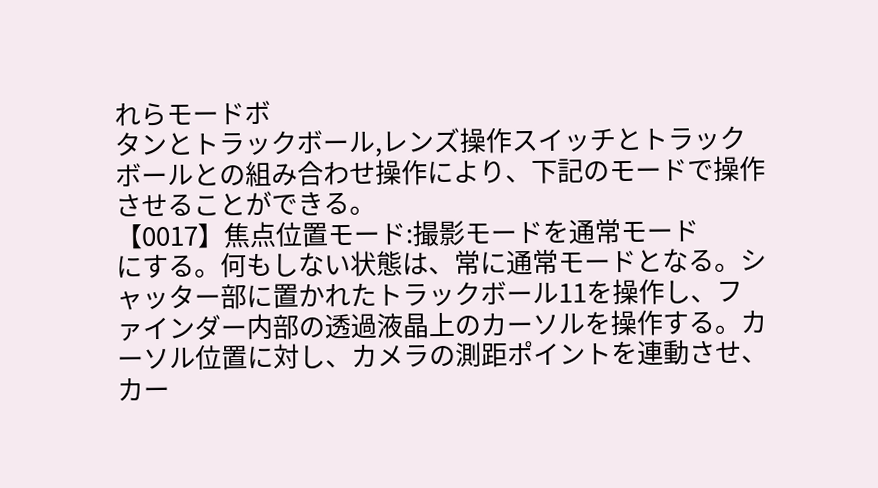れらモードボ
タンとトラックボール,レンズ操作スイッチとトラック
ボールとの組み合わせ操作により、下記のモードで操作
させることができる。
【0017】焦点位置モード:撮影モードを通常モード
にする。何もしない状態は、常に通常モードとなる。シ
ャッター部に置かれたトラックボール11を操作し、フ
ァインダー内部の透過液晶上のカーソルを操作する。カ
ーソル位置に対し、カメラの測距ポイントを連動させ、
カー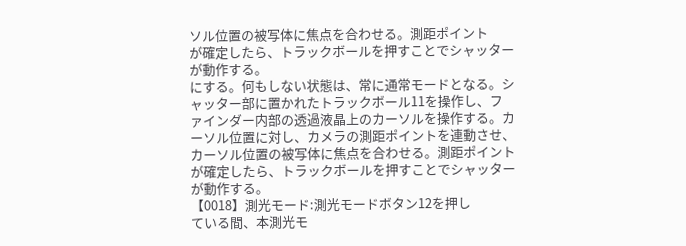ソル位置の被写体に焦点を合わせる。測距ポイント
が確定したら、トラックボールを押すことでシャッター
が動作する。
にする。何もしない状態は、常に通常モードとなる。シ
ャッター部に置かれたトラックボール11を操作し、フ
ァインダー内部の透過液晶上のカーソルを操作する。カ
ーソル位置に対し、カメラの測距ポイントを連動させ、
カーソル位置の被写体に焦点を合わせる。測距ポイント
が確定したら、トラックボールを押すことでシャッター
が動作する。
【0018】測光モード:測光モードボタン12を押し
ている間、本測光モ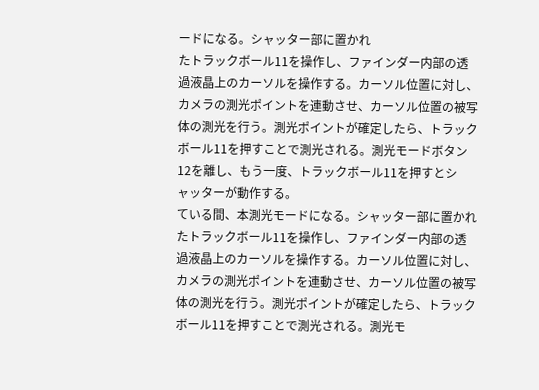ードになる。シャッター部に置かれ
たトラックボール11を操作し、ファインダー内部の透
過液晶上のカーソルを操作する。カーソル位置に対し、
カメラの測光ポイントを連動させ、カーソル位置の被写
体の測光を行う。測光ポイントが確定したら、トラック
ボール11を押すことで測光される。測光モードボタン
12を離し、もう一度、トラックボール11を押すとシ
ャッターが動作する。
ている間、本測光モードになる。シャッター部に置かれ
たトラックボール11を操作し、ファインダー内部の透
過液晶上のカーソルを操作する。カーソル位置に対し、
カメラの測光ポイントを連動させ、カーソル位置の被写
体の測光を行う。測光ポイントが確定したら、トラック
ボール11を押すことで測光される。測光モ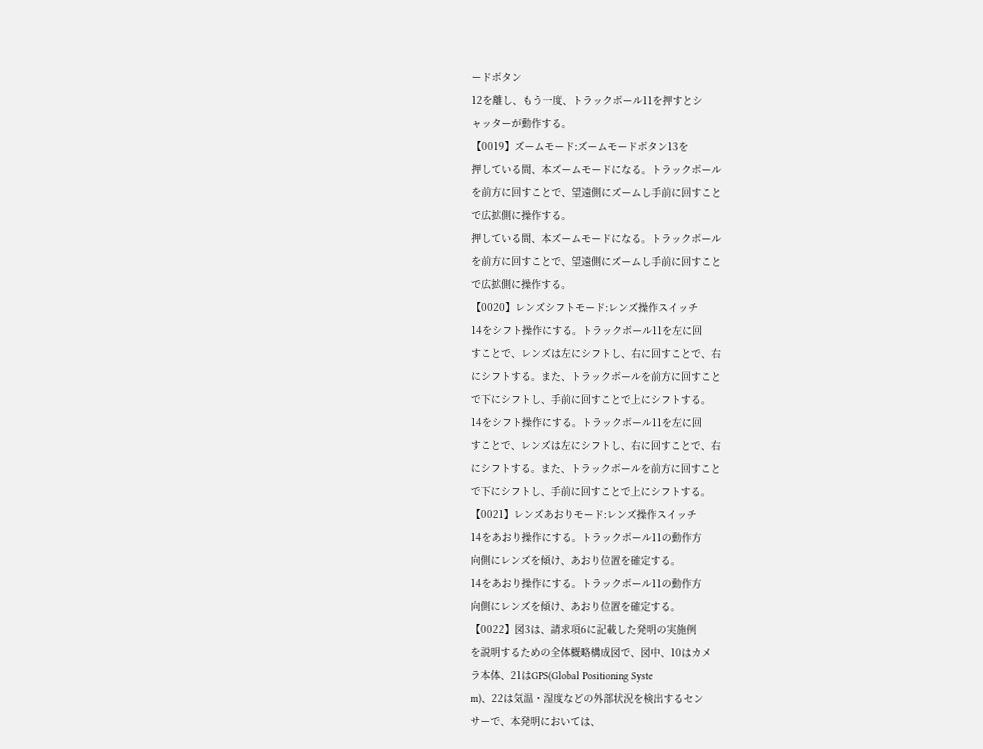ードボタン
12を離し、もう一度、トラックボール11を押すとシ
ャッターが動作する。
【0019】ズームモード:ズームモードボタン13を
押している間、本ズームモードになる。トラックボール
を前方に回すことで、望遠側にズームし手前に回すこと
で広拡側に操作する。
押している間、本ズームモードになる。トラックボール
を前方に回すことで、望遠側にズームし手前に回すこと
で広拡側に操作する。
【0020】レンズシフトモード:レンズ操作スイッチ
14をシフト操作にする。トラックボール11を左に回
すことで、レンズは左にシフトし、右に回すことで、右
にシフトする。また、トラックボールを前方に回すこと
で下にシフトし、手前に回すことで上にシフトする。
14をシフト操作にする。トラックボール11を左に回
すことで、レンズは左にシフトし、右に回すことで、右
にシフトする。また、トラックボールを前方に回すこと
で下にシフトし、手前に回すことで上にシフトする。
【0021】レンズあおりモード:レンズ操作スイッチ
14をあおり操作にする。トラックボール11の動作方
向側にレンズを傾け、あおり位置を確定する。
14をあおり操作にする。トラックボール11の動作方
向側にレンズを傾け、あおり位置を確定する。
【0022】図3は、請求項6に記載した発明の実施例
を説明するための全体概略構成図で、図中、10はカメ
ラ本体、21はGPS(Global Positioning Syste
m)、22は気温・湿度などの外部状況を検出するセン
サーで、本発明においては、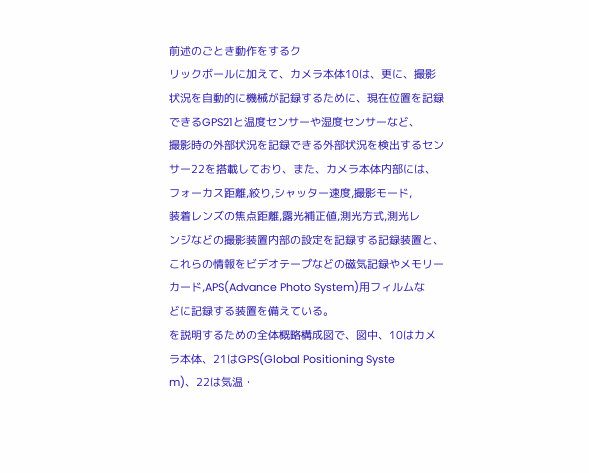前述のごとき動作をするク
リックボールに加えて、カメラ本体10は、更に、撮影
状況を自動的に機械が記録するために、現在位置を記録
できるGPS21と温度センサーや湿度センサーなど、
撮影時の外部状況を記録できる外部状況を検出するセン
サー22を搭載しており、また、カメラ本体内部には、
フォーカス距離,絞り,シャッター速度,撮影モード,
装着レンズの焦点距離,露光補正値,測光方式,測光レ
ンジなどの撮影装置内部の設定を記録する記録装置と、
これらの情報をビデオテープなどの磁気記録やメモリー
カード,APS(Advance Photo System)用フィルムな
どに記録する装置を備えている。
を説明するための全体概略構成図で、図中、10はカメ
ラ本体、21はGPS(Global Positioning Syste
m)、22は気温・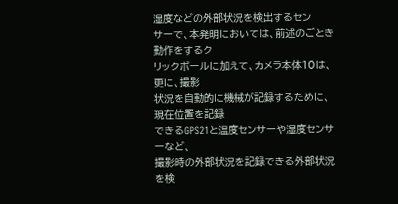湿度などの外部状況を検出するセン
サーで、本発明においては、前述のごとき動作をするク
リックボールに加えて、カメラ本体10は、更に、撮影
状況を自動的に機械が記録するために、現在位置を記録
できるGPS21と温度センサーや湿度センサーなど、
撮影時の外部状況を記録できる外部状況を検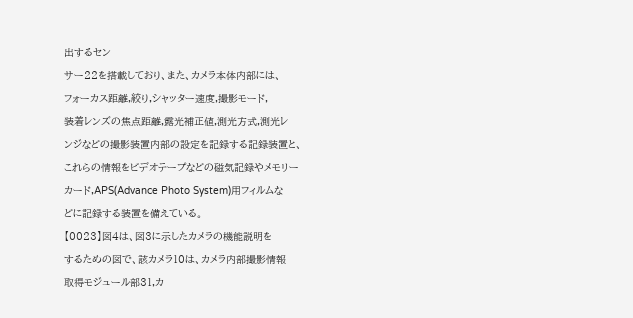出するセン
サー22を搭載しており、また、カメラ本体内部には、
フォーカス距離,絞り,シャッター速度,撮影モード,
装着レンズの焦点距離,露光補正値,測光方式,測光レ
ンジなどの撮影装置内部の設定を記録する記録装置と、
これらの情報をビデオテープなどの磁気記録やメモリー
カード,APS(Advance Photo System)用フィルムな
どに記録する装置を備えている。
【0023】図4は、図3に示したカメラの機能説明を
するための図で、該カメラ10は、カメラ内部撮影情報
取得モジュール部31,カ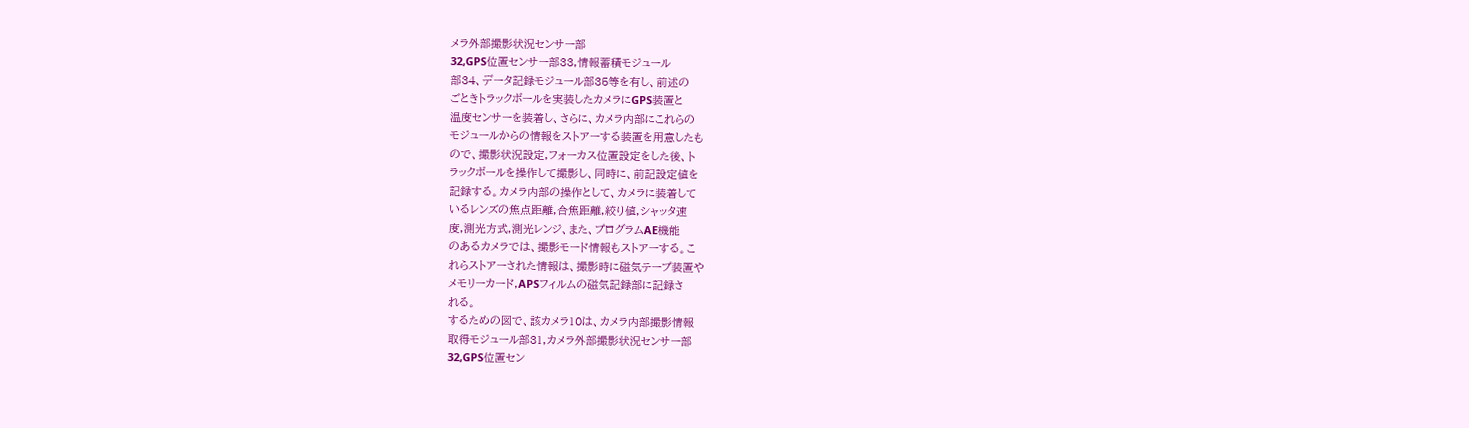メラ外部撮影状況センサー部
32,GPS位置センサー部33,情報蓄積モジュール
部34、データ記録モジュール部35等を有し、前述の
ごときトラックボールを実装したカメラにGPS装置と
温度センサーを装着し、さらに、カメラ内部にこれらの
モジュールからの情報をストアーする装置を用意したも
ので、撮影状況設定,フォーカス位置設定をした後、ト
ラックボールを操作して撮影し、同時に、前記設定値を
記録する。カメラ内部の操作として、カメラに装着して
いるレンズの焦点距離,合焦距離,絞り値,シャッタ速
度,測光方式,測光レンジ、また、プログラムAE機能
のあるカメラでは、撮影モード情報もストアーする。こ
れらストアーされた情報は、撮影時に磁気テープ装置や
メモリーカード,APSフィルムの磁気記録部に記録さ
れる。
するための図で、該カメラ10は、カメラ内部撮影情報
取得モジュール部31,カメラ外部撮影状況センサー部
32,GPS位置セン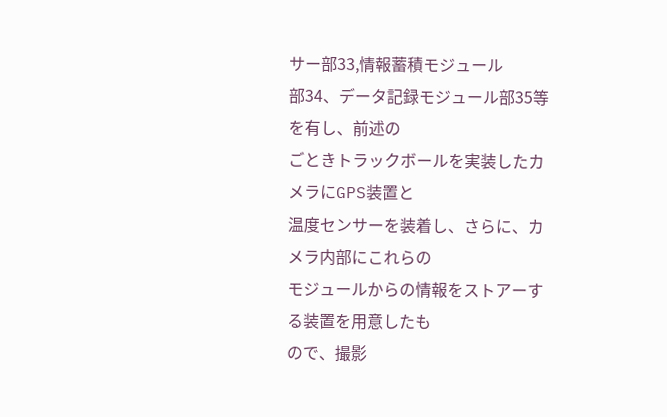サー部33,情報蓄積モジュール
部34、データ記録モジュール部35等を有し、前述の
ごときトラックボールを実装したカメラにGPS装置と
温度センサーを装着し、さらに、カメラ内部にこれらの
モジュールからの情報をストアーする装置を用意したも
ので、撮影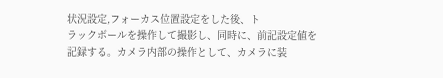状況設定,フォーカス位置設定をした後、ト
ラックボールを操作して撮影し、同時に、前記設定値を
記録する。カメラ内部の操作として、カメラに装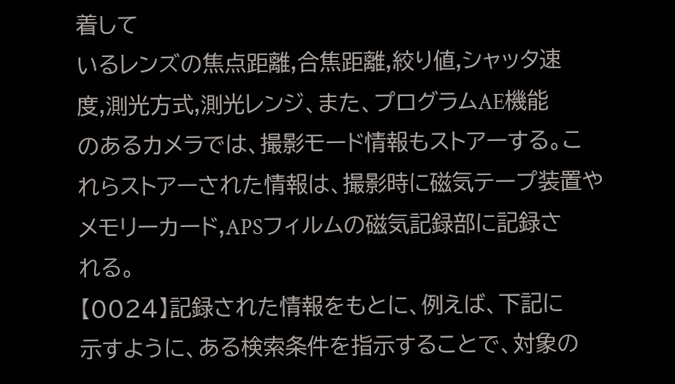着して
いるレンズの焦点距離,合焦距離,絞り値,シャッタ速
度,測光方式,測光レンジ、また、プログラムAE機能
のあるカメラでは、撮影モード情報もストアーする。こ
れらストアーされた情報は、撮影時に磁気テープ装置や
メモリーカード,APSフィルムの磁気記録部に記録さ
れる。
【0024】記録された情報をもとに、例えば、下記に
示すように、ある検索条件を指示することで、対象の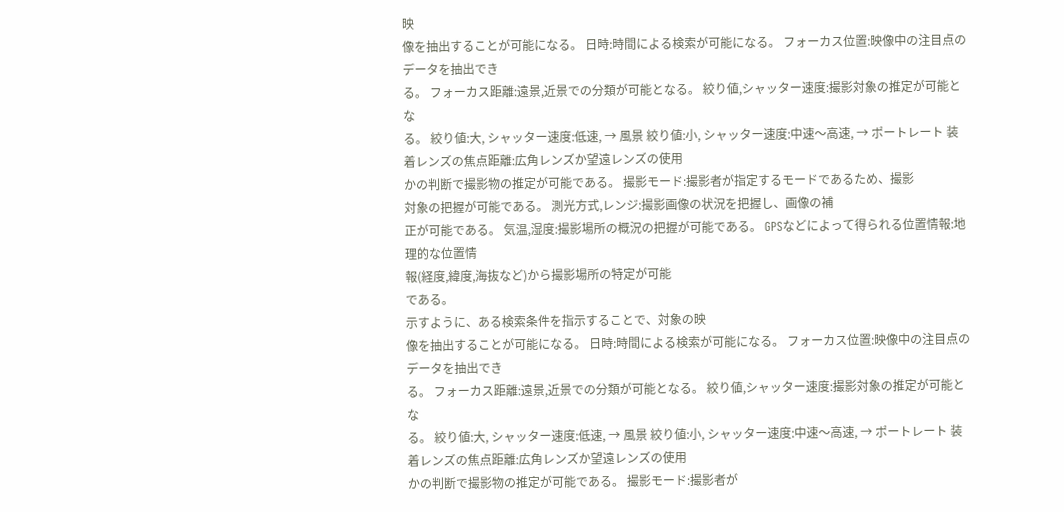映
像を抽出することが可能になる。 日時:時間による検索が可能になる。 フォーカス位置:映像中の注目点のデータを抽出でき
る。 フォーカス距離:遠景,近景での分類が可能となる。 絞り値,シャッター速度:撮影対象の推定が可能とな
る。 絞り値:大, シャッター速度:低速, → 風景 絞り値:小, シャッター速度:中速〜高速, → ポートレート 装着レンズの焦点距離:広角レンズか望遠レンズの使用
かの判断で撮影物の推定が可能である。 撮影モード:撮影者が指定するモードであるため、撮影
対象の把握が可能である。 測光方式,レンジ:撮影画像の状況を把握し、画像の補
正が可能である。 気温,湿度:撮影場所の概況の把握が可能である。 GPSなどによって得られる位置情報:地理的な位置情
報(経度,緯度,海抜など)から撮影場所の特定が可能
である。
示すように、ある検索条件を指示することで、対象の映
像を抽出することが可能になる。 日時:時間による検索が可能になる。 フォーカス位置:映像中の注目点のデータを抽出でき
る。 フォーカス距離:遠景,近景での分類が可能となる。 絞り値,シャッター速度:撮影対象の推定が可能とな
る。 絞り値:大, シャッター速度:低速, → 風景 絞り値:小, シャッター速度:中速〜高速, → ポートレート 装着レンズの焦点距離:広角レンズか望遠レンズの使用
かの判断で撮影物の推定が可能である。 撮影モード:撮影者が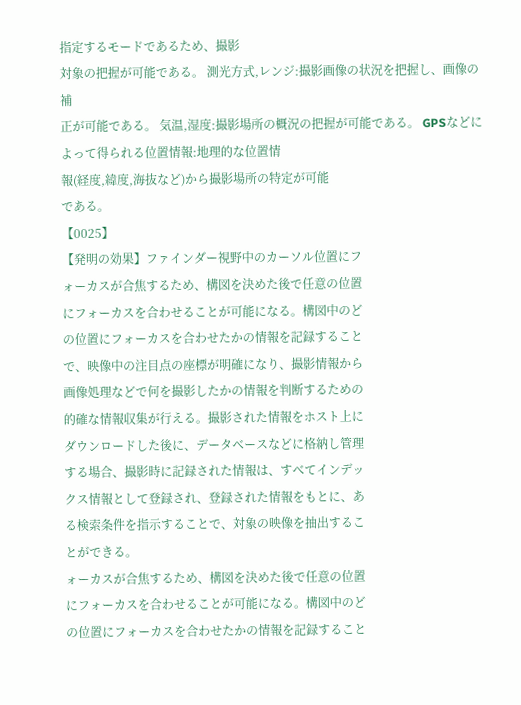指定するモードであるため、撮影
対象の把握が可能である。 測光方式,レンジ:撮影画像の状況を把握し、画像の補
正が可能である。 気温,湿度:撮影場所の概況の把握が可能である。 GPSなどによって得られる位置情報:地理的な位置情
報(経度,緯度,海抜など)から撮影場所の特定が可能
である。
【0025】
【発明の効果】ファインダー視野中のカーソル位置にフ
ォーカスが合焦するため、構図を決めた後で任意の位置
にフォーカスを合わせることが可能になる。構図中のど
の位置にフォーカスを合わせたかの情報を記録すること
で、映像中の注目点の座標が明確になり、撮影情報から
画像処理などで何を撮影したかの情報を判断するための
的確な情報収集が行える。撮影された情報をホスト上に
ダウンロードした後に、データベースなどに格納し管理
する場合、撮影時に記録された情報は、すべてインデッ
クス情報として登録され、登録された情報をもとに、あ
る検索条件を指示することで、対象の映像を抽出するこ
とができる。
ォーカスが合焦するため、構図を決めた後で任意の位置
にフォーカスを合わせることが可能になる。構図中のど
の位置にフォーカスを合わせたかの情報を記録すること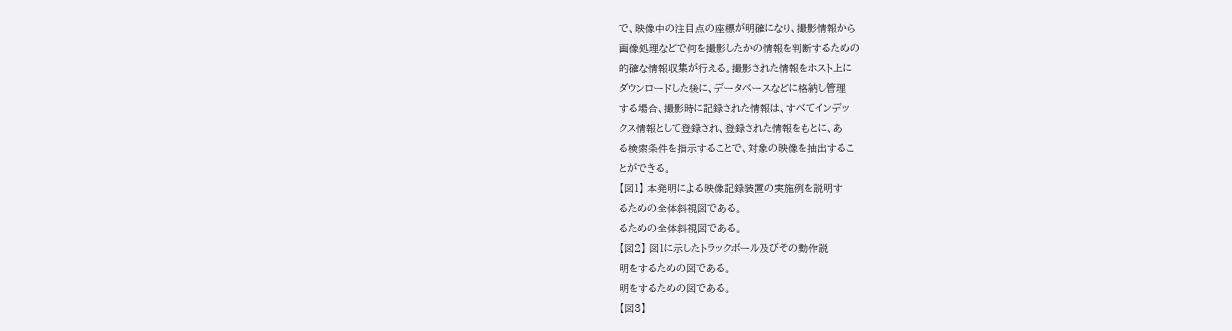で、映像中の注目点の座標が明確になり、撮影情報から
画像処理などで何を撮影したかの情報を判断するための
的確な情報収集が行える。撮影された情報をホスト上に
ダウンロードした後に、データベースなどに格納し管理
する場合、撮影時に記録された情報は、すべてインデッ
クス情報として登録され、登録された情報をもとに、あ
る検索条件を指示することで、対象の映像を抽出するこ
とができる。
【図1】 本発明による映像記録装置の実施例を説明す
るための全体斜視図である。
るための全体斜視図である。
【図2】 図1に示したトラックボール及びその動作説
明をするための図である。
明をするための図である。
【図3】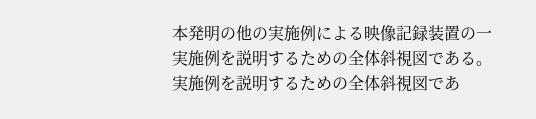本発明の他の実施例による映像記録装置の一
実施例を説明するための全体斜視図である。
実施例を説明するための全体斜視図であ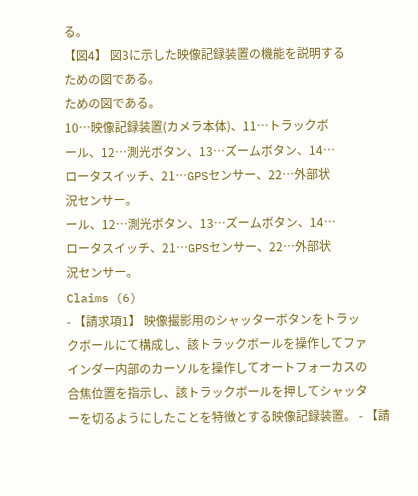る。
【図4】 図3に示した映像記録装置の機能を説明する
ための図である。
ための図である。
10…映像記録装置(カメラ本体)、11…トラックボ
ール、12…測光ボタン、13…ズームボタン、14…
ロータスイッチ、21…GPSセンサー、22…外部状
況センサー。
ール、12…測光ボタン、13…ズームボタン、14…
ロータスイッチ、21…GPSセンサー、22…外部状
況センサー。
Claims (6)
- 【請求項1】 映像撮影用のシャッターボタンをトラッ
クボールにて構成し、該トラックボールを操作してファ
インダー内部のカーソルを操作してオートフォーカスの
合焦位置を指示し、該トラックボールを押してシャッタ
ーを切るようにしたことを特徴とする映像記録装置。 - 【請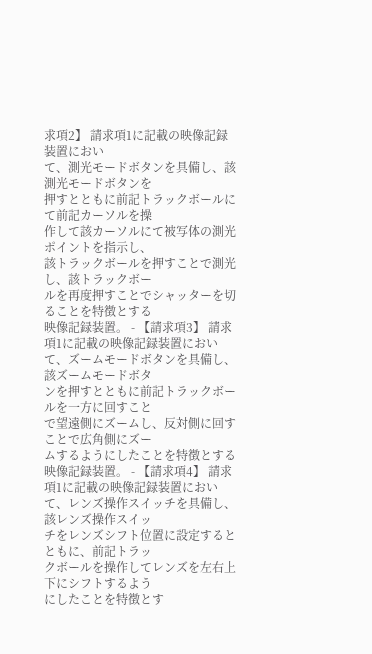求項2】 請求項1に記載の映像記録装置におい
て、測光モードボタンを具備し、該測光モードボタンを
押すとともに前記トラックボールにて前記カーソルを操
作して該カーソルにて被写体の測光ポイントを指示し、
該トラックボールを押すことで測光し、該トラックボー
ルを再度押すことでシャッターを切ることを特徴とする
映像記録装置。 - 【請求項3】 請求項1に記載の映像記録装置におい
て、ズームモードボタンを具備し、該ズームモードボタ
ンを押すとともに前記トラックボールを一方に回すこと
で望遠側にズームし、反対側に回すことで広角側にズー
ムするようにしたことを特徴とする映像記録装置。 - 【請求項4】 請求項1に記載の映像記録装置におい
て、レンズ操作スイッチを具備し、該レンズ操作スイッ
チをレンズシフト位置に設定するとともに、前記トラッ
クボールを操作してレンズを左右上下にシフトするよう
にしたことを特徴とす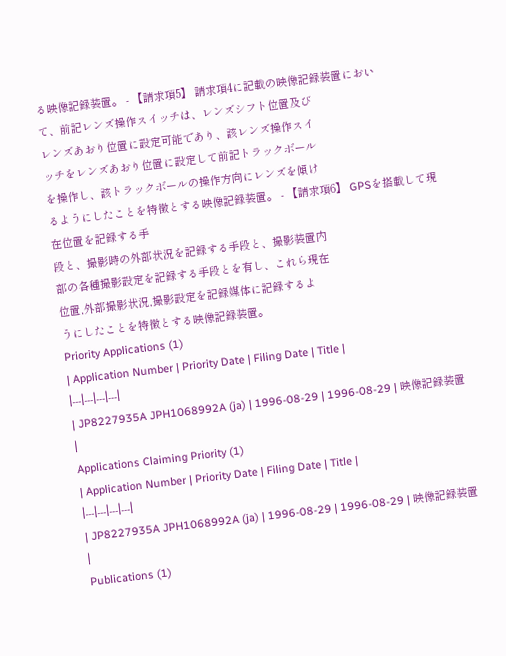る映像記録装置。 - 【請求項5】 請求項4に記載の映像記録装置におい
て、前記レンズ操作スイッチは、レンズシフト位置及び
レンズあおり位置に設定可能であり、該レンズ操作スイ
ッチをレンズあおり位置に設定して前記トラックボール
を操作し、該トラックボールの操作方向にレンズを傾け
るようにしたことを特徴とする映像記録装置。 - 【請求項6】 GPSを搭載して現在位置を記録する手
段と、撮影時の外部状況を記録する手段と、撮影装置内
部の各種撮影設定を記録する手段とを有し、これら現在
位置,外部撮影状況,撮影設定を記録媒体に記録するよ
うにしたことを特徴とする映像記録装置。
Priority Applications (1)
| Application Number | Priority Date | Filing Date | Title |
|---|---|---|---|
| JP8227935A JPH1068992A (ja) | 1996-08-29 | 1996-08-29 | 映像記録装置 |
Applications Claiming Priority (1)
| Application Number | Priority Date | Filing Date | Title |
|---|---|---|---|
| JP8227935A JPH1068992A (ja) | 1996-08-29 | 1996-08-29 | 映像記録装置 |
Publications (1)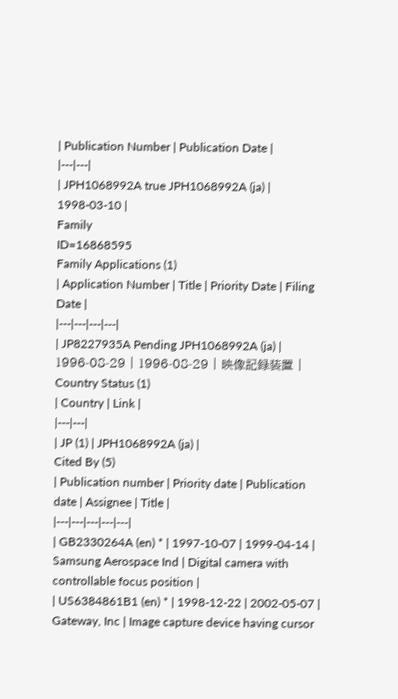| Publication Number | Publication Date |
|---|---|
| JPH1068992A true JPH1068992A (ja) | 1998-03-10 |
Family
ID=16868595
Family Applications (1)
| Application Number | Title | Priority Date | Filing Date |
|---|---|---|---|
| JP8227935A Pending JPH1068992A (ja) | 1996-08-29 | 1996-08-29 | 映像記録装置 |
Country Status (1)
| Country | Link |
|---|---|
| JP (1) | JPH1068992A (ja) |
Cited By (5)
| Publication number | Priority date | Publication date | Assignee | Title |
|---|---|---|---|---|
| GB2330264A (en) * | 1997-10-07 | 1999-04-14 | Samsung Aerospace Ind | Digital camera with controllable focus position |
| US6384861B1 (en) * | 1998-12-22 | 2002-05-07 | Gateway, Inc | Image capture device having cursor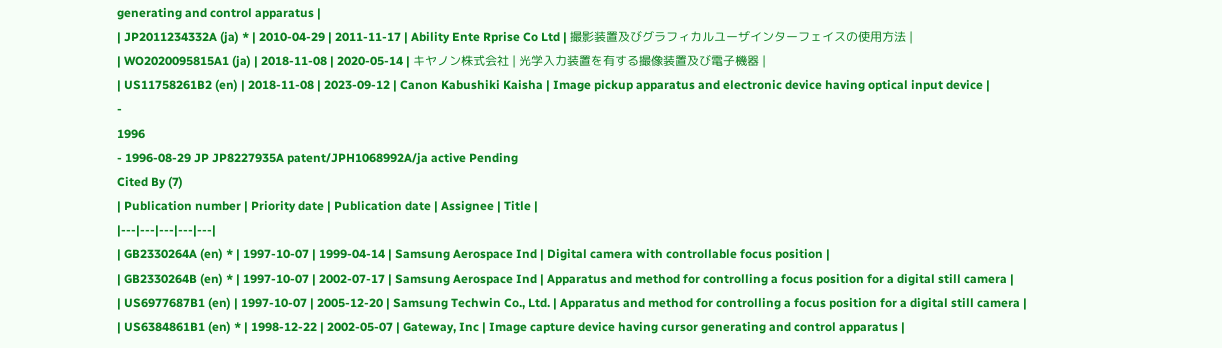generating and control apparatus |
| JP2011234332A (ja) * | 2010-04-29 | 2011-11-17 | Ability Ente Rprise Co Ltd | 撮影装置及びグラフィカルユーザインターフェイスの使用方法 |
| WO2020095815A1 (ja) | 2018-11-08 | 2020-05-14 | キヤノン株式会社 | 光学入力装置を有する撮像装置及び電子機器 |
| US11758261B2 (en) | 2018-11-08 | 2023-09-12 | Canon Kabushiki Kaisha | Image pickup apparatus and electronic device having optical input device |
-
1996
- 1996-08-29 JP JP8227935A patent/JPH1068992A/ja active Pending
Cited By (7)
| Publication number | Priority date | Publication date | Assignee | Title |
|---|---|---|---|---|
| GB2330264A (en) * | 1997-10-07 | 1999-04-14 | Samsung Aerospace Ind | Digital camera with controllable focus position |
| GB2330264B (en) * | 1997-10-07 | 2002-07-17 | Samsung Aerospace Ind | Apparatus and method for controlling a focus position for a digital still camera |
| US6977687B1 (en) | 1997-10-07 | 2005-12-20 | Samsung Techwin Co., Ltd. | Apparatus and method for controlling a focus position for a digital still camera |
| US6384861B1 (en) * | 1998-12-22 | 2002-05-07 | Gateway, Inc | Image capture device having cursor generating and control apparatus |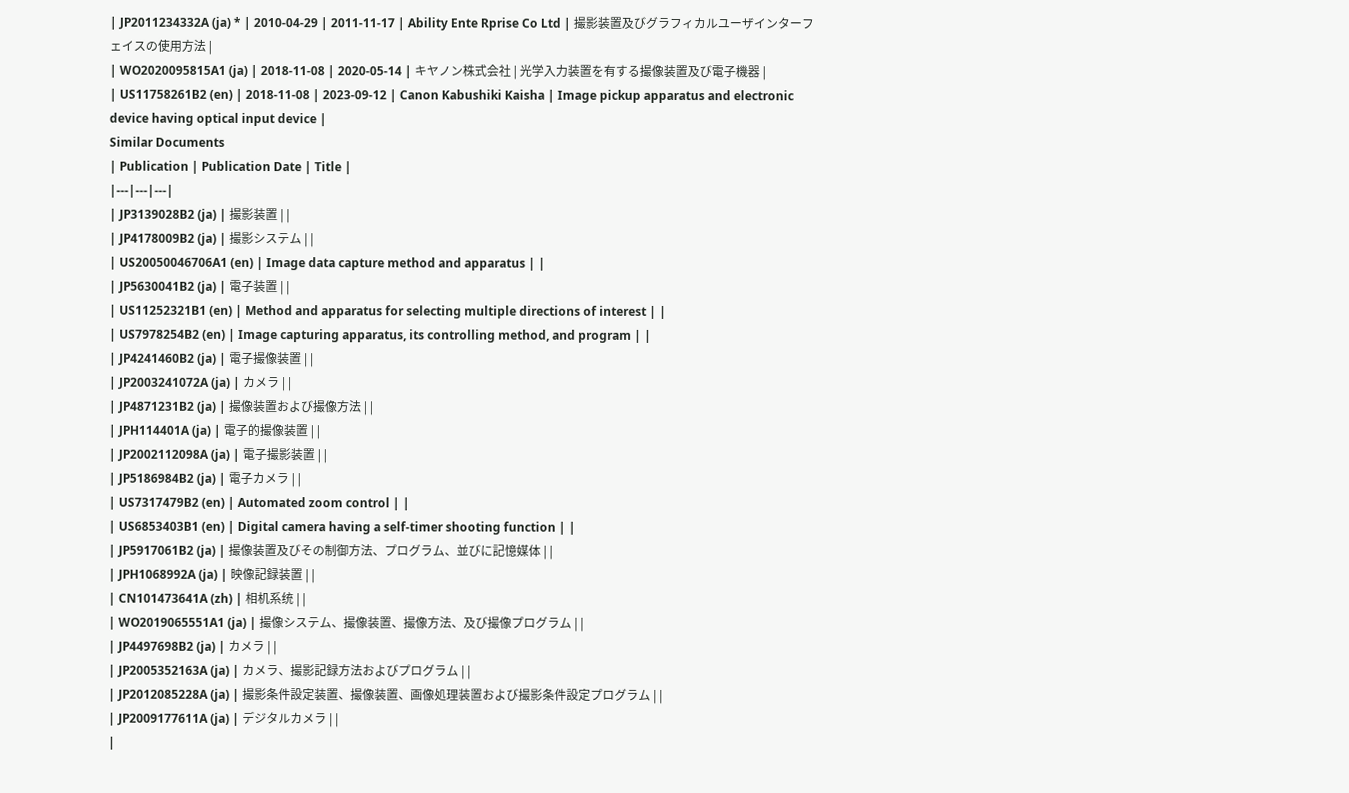| JP2011234332A (ja) * | 2010-04-29 | 2011-11-17 | Ability Ente Rprise Co Ltd | 撮影装置及びグラフィカルユーザインターフェイスの使用方法 |
| WO2020095815A1 (ja) | 2018-11-08 | 2020-05-14 | キヤノン株式会社 | 光学入力装置を有する撮像装置及び電子機器 |
| US11758261B2 (en) | 2018-11-08 | 2023-09-12 | Canon Kabushiki Kaisha | Image pickup apparatus and electronic device having optical input device |
Similar Documents
| Publication | Publication Date | Title |
|---|---|---|
| JP3139028B2 (ja) | 撮影装置 | |
| JP4178009B2 (ja) | 撮影システム | |
| US20050046706A1 (en) | Image data capture method and apparatus | |
| JP5630041B2 (ja) | 電子装置 | |
| US11252321B1 (en) | Method and apparatus for selecting multiple directions of interest | |
| US7978254B2 (en) | Image capturing apparatus, its controlling method, and program | |
| JP4241460B2 (ja) | 電子撮像装置 | |
| JP2003241072A (ja) | カメラ | |
| JP4871231B2 (ja) | 撮像装置および撮像方法 | |
| JPH114401A (ja) | 電子的撮像装置 | |
| JP2002112098A (ja) | 電子撮影装置 | |
| JP5186984B2 (ja) | 電子カメラ | |
| US7317479B2 (en) | Automated zoom control | |
| US6853403B1 (en) | Digital camera having a self-timer shooting function | |
| JP5917061B2 (ja) | 撮像装置及びその制御方法、プログラム、並びに記憶媒体 | |
| JPH1068992A (ja) | 映像記録装置 | |
| CN101473641A (zh) | 相机系统 | |
| WO2019065551A1 (ja) | 撮像システム、撮像装置、撮像方法、及び撮像プログラム | |
| JP4497698B2 (ja) | カメラ | |
| JP2005352163A (ja) | カメラ、撮影記録方法およびプログラム | |
| JP2012085228A (ja) | 撮影条件設定装置、撮像装置、画像処理装置および撮影条件設定プログラム | |
| JP2009177611A (ja) | デジタルカメラ | |
|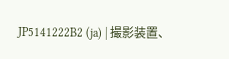JP5141222B2 (ja) | 撮影装置、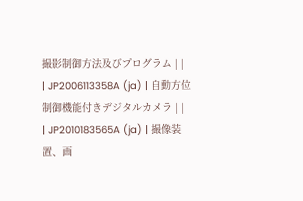撮影制御方法及びプログラム | |
| JP2006113358A (ja) | 自動方位制御機能付きデジタルカメラ | |
| JP2010183565A (ja) | 撮像装置、画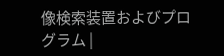像検索装置およびプログラム |